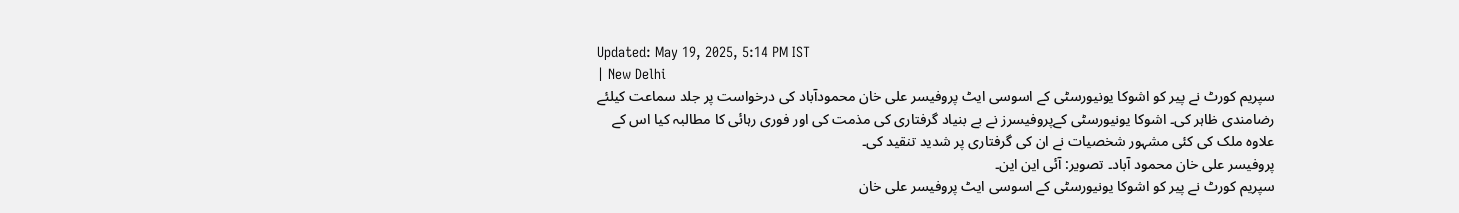Updated: May 19, 2025, 5:14 PM IST
| New Delhi
سپریم کورٹ نے پیر کو اشوکا یونیورسٹی کے اسوسی ایٹ پروفیسر علی خان محمودآباد کی درخواست پر جلد سماعت کیلئے رضامندی ظاہر کی۔ اشوکا یونیورسٹی کےپروفیسرز نے بے بنیاد گرفتاری کی مذمت کی اور فوری رہائی کا مطالبہ کیا اس کے علاوہ ملک کی کئی مشہور شخصیات نے ان کی گرفتاری پر شدید تنقید کی۔
پروفیسر علی خان محمود آباد۔ تصویر: آئی این این۔
سپریم کورٹ نے پیر کو اشوکا یونیورسٹی کے اسوسی ایٹ پروفیسر علی خان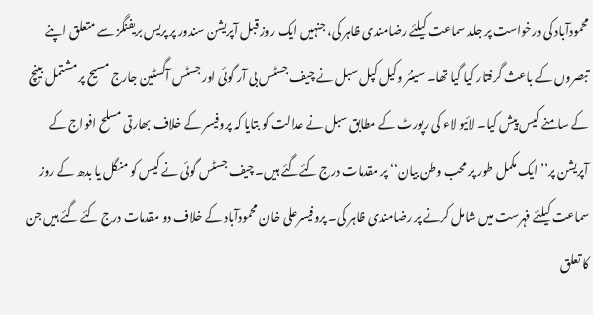محمودآباد کی درخواست پر جلد سماعت کیلئے رضامندی ظاہر کی، جنہیں ایک روز قبل آپریشن سندور پر پریس بریفنگز سے متعلق اپنے تبصروں کے باعث گرفتار کیا گیا تھا۔ سینئر وکیل کپل سبل نے چیف جسٹس بی آر گوئی اور جسٹس آگسٹین جارج مسیح پر مشتمل بینچ کے سامنے کیس پیش کیا۔ لائیو لاء کی رپورٹ کے مطابق سبل نے عدالت کو بتایا کہ پروفیسر کے خلاف بھارتی مسلح افواج کے آپریشن پر’’ایک مکمل طور پر محب وطن بیان‘‘ پر مقدمات درج کئےگئے ہیں۔ چیف جسٹس گوئی نے کیس کو منگل یا بدھ کے روز سماعت کیلئے فہرست میں شامل کرنے پر رضامندی ظاہر کی۔ پروفیسرعلی خان محمودآباد کے خلاف دو مقدمات درج کئے گئے ہیں جن کا تعلق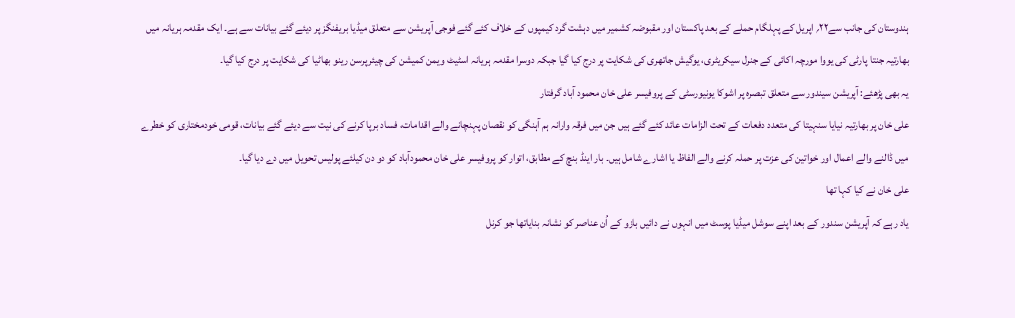ہندوستان کی جانب سے۲۲؍ اپریل کے پہلگام حملے کے بعد پاکستان اور مقبوضہ کشمیر میں دہشت گرد کیمپوں کے خلاف کئے گئے فوجی آپریشن سے متعلق میڈیا بریفنگز پر دیئے گئے بیانات سے ہے۔ ایک مقدمہ ہریانہ میں بھارتیہ جنتا پارٹی کی یووا مورچہ اکائی کے جنرل سیکریٹری، یوگیش جاتھری کی شکایت پر درج کیا گیا جبکہ دوسرا مقدمہ ہریانہ اسٹیٹ ویمن کمیشن کی چیئرپرسن رینو بھاٹیا کی شکایت پر درج کیا گیا۔
یہ بھی پڑھئے: آپریشن سیندور سے متعلق تبصرہ پر اشوکا یونیورسٹی کے پروفیسر علی خان محمود آباد گرفتار
علی خان پر بھارتیہ نیایا سنہیتا کی متعدد دفعات کے تحت الزامات عائد کئے گئے ہیں جن میں فرقہ وارانہ ہم آہنگی کو نقصان پہنچانے والے اقدامات، فساد برپا کرنے کی نیت سے دیئے گئے بیانات، قومی خودمختاری کو خطرے میں ڈالنے والے اعمال اور خواتین کی عزت پر حملہ کرنے والے الفاظ یا اشارے شامل ہیں۔ بار اینڈ بنچ کے مطابق، اتوار کو پروفیسر علی خان محمودآباد کو دو دن کیلئے پولیس تحویل میں دے دیا گیا۔
علی خان نے کیا کہا تھا
یاد رہے کہ آپریشن سندور کے بعد اپنے سوشل میڈیا پوسٹ میں انہوں نے دائیں بازو کے اُن عناصر کو نشانہ بنایاتھا جو کرنل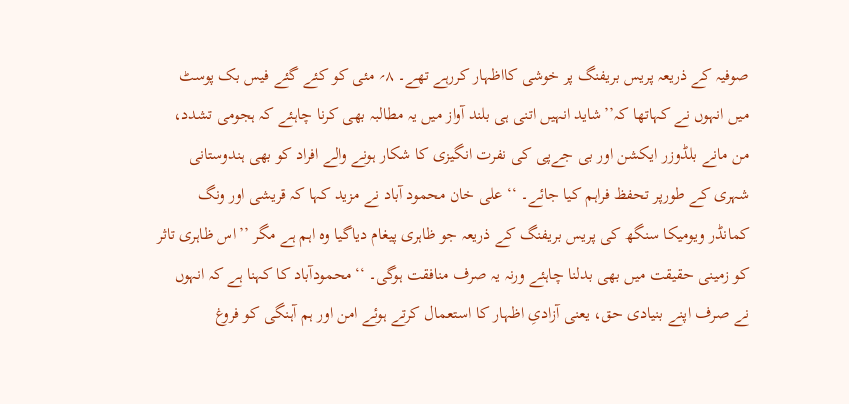صوفیہ کے ذریعہ پریس بریفنگ پر خوشی کااظہار کررہے تھے۔ ۸؍ مئی کو کئے گئے فیس بک پوسٹ میں انہوں نے کہاتھا کہ’’شاید انہیں اتنی ہی بلند آواز میں یہ مطالبہ بھی کرنا چاہئے کہ ہجومی تشدد، من مانے بلڈوزر ایکشن اور بی جےپی کی نفرت انگیزی کا شکار ہونے والے افراد کو بھی ہندوستانی شہری کے طورپر تحفظ فراہم کیا جائے۔ ‘‘ علی خان محمود آباد نے مزید کہا کہ قریشی اور ونگ کمانڈر ویومیکا سنگھ کی پریس بریفنگ کے ذریعہ جو ظاہری پیغام دیاگیا وہ اہم ہے مگر ’’اس ظاہری تاثر کو زمینی حقیقت میں بھی بدلنا چاہئے ورنہ یہ صرف منافقت ہوگی۔ ‘‘محمودآباد کا کہنا ہے کہ انہوں نے صرف اپنے بنیادی حق، یعنی آزادیِ اظہار کا استعمال کرتے ہوئے امن اور ہم آہنگی کو فروغ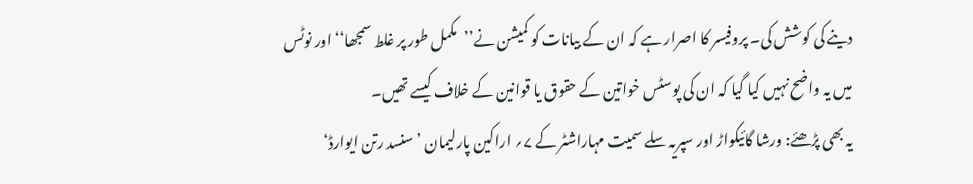دینے کی کوشش کی۔ پروفیسر کا اصرار ہے کہ ان کے بیانات کو کمیشن نے’’مکمل طور پر غلط سمجھا‘‘ اور نوٹس میں یہ واضح نہیں کیا گیا کہ ان کی پوسٹس خواتین کے حقوق یا قوانین کے خلاف کیسے تھیں۔
یہ بھی پڑھئے: ورشا گائیکواڑ اور سپریہ سلے سمیت مہاراشٹر کے ۷؍ اراکین پارلیمان ’ سنسد رتن ایوارڈ‘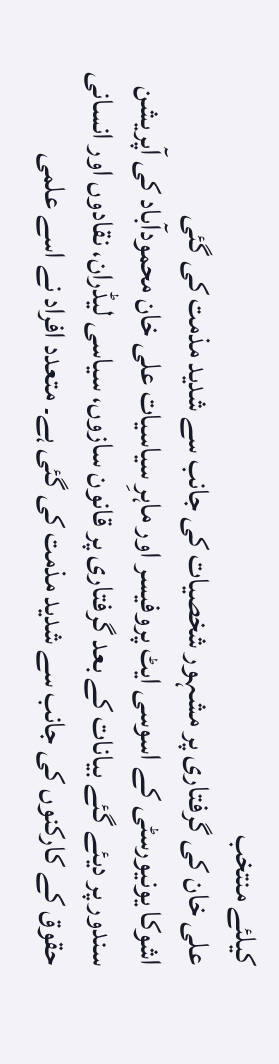کیلئے منتخب
علی خان کی گرفتاری پر مشہور شخصیات کی جانب سے شدید مذمت کی گئی
اشوکا یونیورسٹی کے اسوسی ایٹ پروفیسر اور ماہرِ سیاسیات علی خان محمودآباد کی آپریشن سندور پر دیئے گئے بیانات کے بعد گرفتاری پر قانون سازوں، سیاسی لیڈران، نقادوں اور انسانی حقوق کے کارکنوں کی جانب سے شدید مذمت کی گئی ہے۔ متعدد افراد نے اسے علمی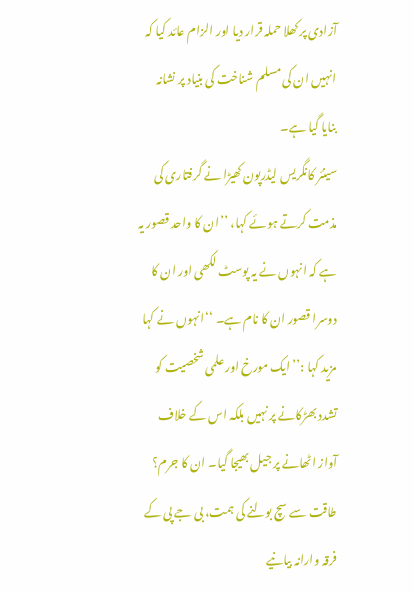آزادی پر کھلا حملہ قرار دیا اور الزام عائد کیا کہ انہیں ان کی مسلم شناخت کی بنیاد پر نشانہ بنایا گیا ہے۔
سینئر کانگریس لیڈرپون کھیڑا نے گرفتاری کی مذمت کرتے ہوئے کہا، ’’ان کا واحد قصور یہ ہے کہ انہوں نے یہ پوسٹ لکھی اور ان کا دوسرا قصور ان کا نام ہے۔ ‘‘انہوں نے کہا مزید کہا :’’ایک مورخ اور علمی شخصیت کو تشدد بھڑکانے پر نہیں بلکہ اس کے خلاف آواز اٹھانے پر جیل بھیجا گیا۔ ان کا جرم؟ طاقت سے سچ بولنے کی ہمت، بی جے پی کے فرقہ وارانہ بیانیے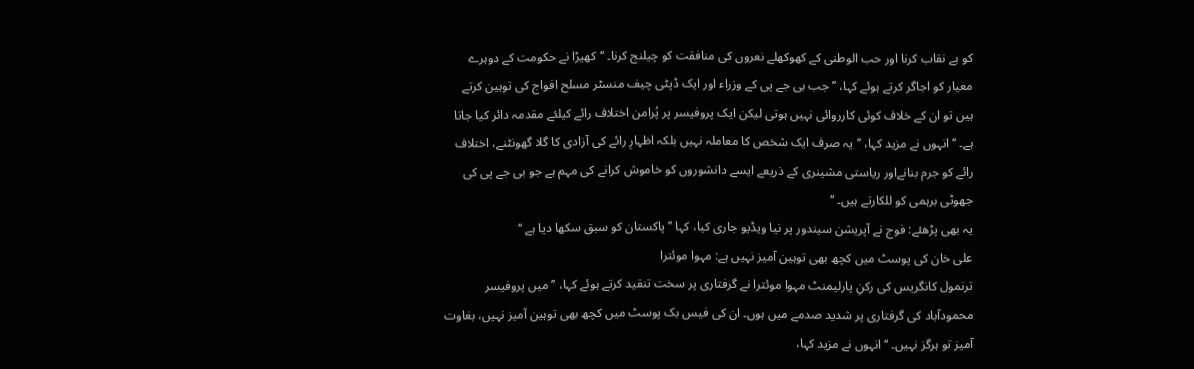کو بے نقاب کرنا اور حب الوطنی کے کھوکھلے نعروں کی منافقت کو چیلنج کرنا۔ ‘‘کھیڑا نے حکومت کے دوہرے معیار کو اجاگر کرتے ہوئے کہا، ’’جب بی جے پی کے وزراء اور ایک ڈپٹی چیف منسٹر مسلح افواج کی توہین کرتے ہیں تو ان کے خلاف کوئی کارروائی نہیں ہوتی لیکن ایک پروفیسر پر پُرامن اختلاف رائے کیلئے مقدمہ دائر کیا جاتا ہے۔ ‘‘انہوں نے مزید کہا، ’’یہ صرف ایک شخص کا معاملہ نہیں بلکہ اظہارِ رائے کی آزادی کا گلا گھونٹنے، اختلاف رائے کو جرم بنانےاور ریاستی مشینری کے ذریعے ایسے دانشوروں کو خاموش کرانے کی مہم ہے جو بی جے پی کی جھوٹی برہمی کو للکارتے ہیں۔ ‘‘
یہ بھی پڑھئے: فوج نے آپریشن سیندور پر نیا ویڈیو جاری کیا، کہا ’’ پاکستان کو سبق سکھا دیا ہے ‘‘
علی خان کی پوسٹ میں کچھ بھی توہین آمیز نہیں ہے: مہوا موئترا
ترنمول کانگریس کی رکنِ پارلیمنٹ مہوا موئترا نے گرفتاری پر سخت تنقید کرتے ہوئے کہا، ’’میں پروفیسر محمودآباد کی گرفتاری پر شدید صدمے میں ہوں۔ ان کی فیس بک پوسٹ میں کچھ بھی توہین آمیز نہیں، بغاوت آمیز تو ہرگز نہیں۔ ‘‘انہوں نے مزید کہا،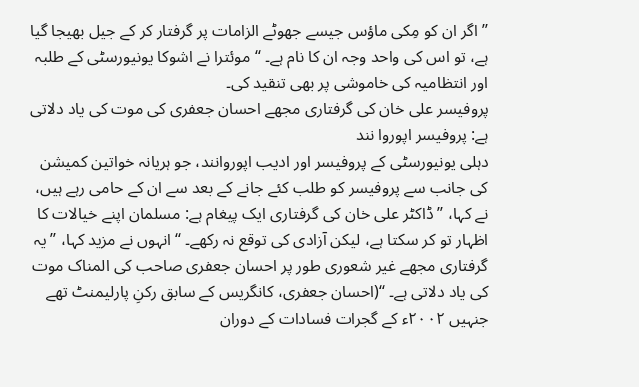’’اگر ان کو مِکی ماؤس جیسے جھوٹے الزامات پر گرفتار کر کے جیل بھیجا گیا ہے، تو اس کی واحد وجہ ان کا نام ہے۔ ‘‘موئترا نے اشوکا یونیورسٹی کے طلبہ اور انتظامیہ کی خاموشی پر بھی تنقید کی۔
پروفیسر علی خان کی گرفتاری مجھے احسان جعفری کی موت کی یاد دلاتی ہے: پروفیسر اپوروا نند
دہلی یونیورسٹی کے پروفیسر اور ادیب اپوروانند، جو ہریانہ خواتین کمیشن کی جانب سے پروفیسر کو طلب کئے جانے کے بعد سے ان کے حامی رہے ہیں، نے کہا، ’’ڈاکٹر علی خان کی گرفتاری ایک پیغام ہے: مسلمان اپنے خیالات کا اظہار تو کر سکتا ہے، لیکن آزادی کی توقع نہ رکھے۔ ‘‘انہوں نے مزید کہا، ’’یہ گرفتاری مجھے غیر شعوری طور پر احسان جعفری صاحب کی المناک موت کی یاد دلاتی ہے۔ ‘‘(احسان جعفری، کانگریس کے سابق رکنِ پارلیمنٹ تھے جنہیں ۲۰۰۲ء کے گجرات فسادات کے دوران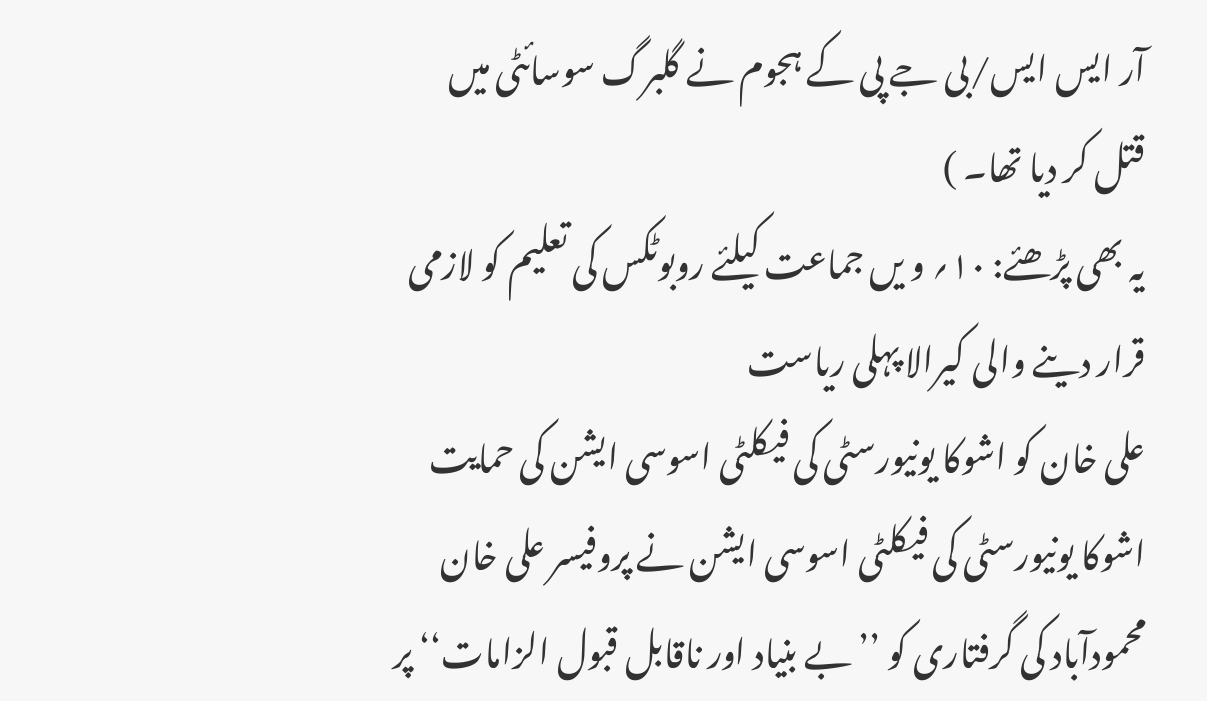آر ایس ایس/بی جے پی کے ہجوم نے گلبرگ سوسائٹی میں قتل کر دیا تھا۔ )
یہ بھی پڑھئے: ۱۰؍ و یں جماعت کیلئے روبوٹکس کی تعلیم کو لازمی قرار دینے والی کیرالا پہلی ریاست
علی خان کو اشوکا یونیورسٹی کی فیکلٹی اسوسی ایشن کی حمایت
اشوکا یونیورسٹی کی فیکلٹی اسوسی ایشن نے پروفیسر علی خان محمودآباد کی گرفتاری کو ’’بے بنیاد اور ناقابل قبول الزامات‘‘ پر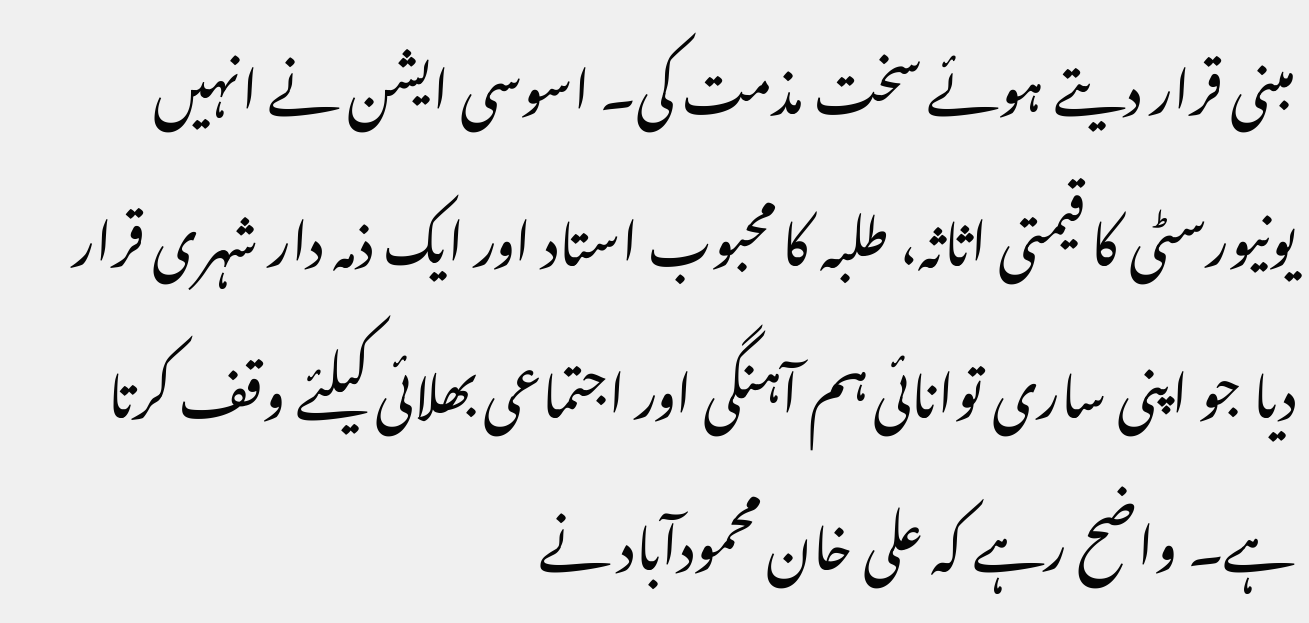مبنی قرار دیتے ہوئے سخت مذمت کی۔ اسوسی ایشن نے انہیں یونیورسٹی کا قیمتی اثاثہ، طلبہ کا محبوب استاد اور ایک ذمہ دار شہری قرار دیا جو اپنی ساری توانائی ہم آہنگی اور اجتماعی بھلائی کیلئے وقف کرتا ہے۔ واضح رہے کہ علی خان محمودآباد نے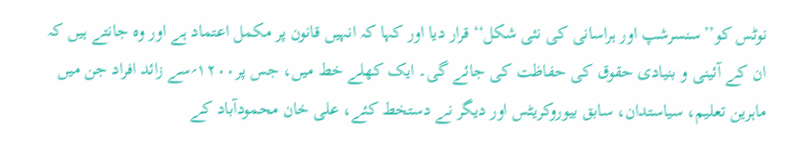نوٹس کو’’سنسرشپ اور ہراسانی کی نئی شکل‘‘ قرار دیا اور کہا کہ انہیں قانون پر مکمل اعتماد ہے اور وہ جانتے ہیں کہ ان کے آئینی و بنیادی حقوق کی حفاظت کی جائے گی۔ ایک کھلے خط میں، جس پر۱۲۰۰؍سے زائد افراد جن میں ماہرین تعلیم، سیاستدان، سابق بیوروکریٹس اور دیگر نے دستخط کئے، علی خان محمودآباد کے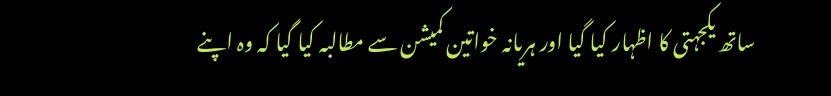ساتھ یکجہتی کا اظہار کیا گیا اور ہریانہ خواتین کمیشن سے مطالبہ کیا گیا کہ وہ اپنے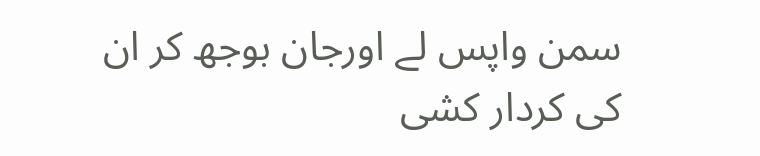سمن واپس لے اورجان بوجھ کر ان کی کردار کشی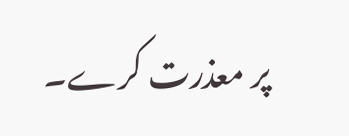پر معذرت کرے۔